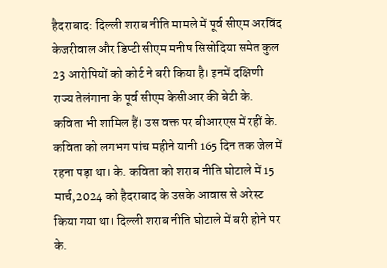हैदराबाद: दिल्ली शराब नीति मामले में पूर्व सीएम अरविंद केजरीवाल और डिप्टी सीएम मनीष सिसोदिया समेत कुल 23 आरोपियों को कोर्ट ने बरी किया है। इनमें दक्षिणी राज्य तेलंगाना के पूर्व सीएम केसीआर की बेटी के. कविता भी शामिल हैं। उस वक्त पर बीआरएस में रहीं के. कविता को लगभग पांच महीने यानी 165 दिन तक जेल में रहना पड़ा था। के. कविता को शराब नीति घोटाले में 15 मार्च,2024 को हैदराबाद के उसके आवास से अरेस्ट किया गया था। दिल्ली शराब नीति घोटाले में बरी होने पर के.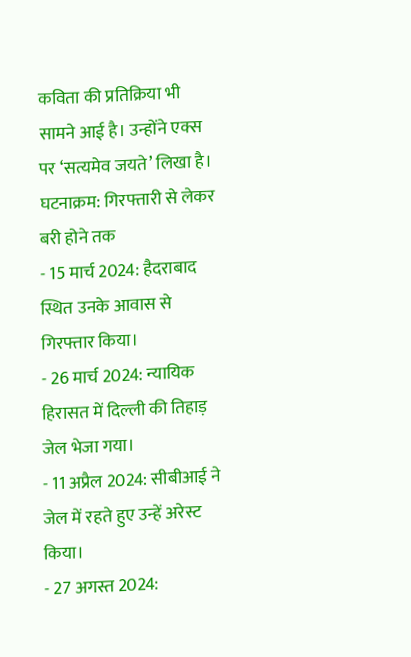कविता की प्रतिक्रिया भी सामने आई है। उन्होंने एक्स पर ‘सत्यमेव जयते’ लिखा है।
घटनाक्रम: गिरफ्तारी से लेकर बरी होने तक
- 15 मार्च 2024: हैदराबाद स्थित उनके आवास से गिरफ्तार किया।
- 26 मार्च 2024: न्यायिक हिरासत में दिल्ली की तिहाड़ जेल भेजा गया।
- 11 अप्रैल 2024: सीबीआई ने जेल में रहते हुए उन्हें अरेस्ट किया।
- 27 अगस्त 2024: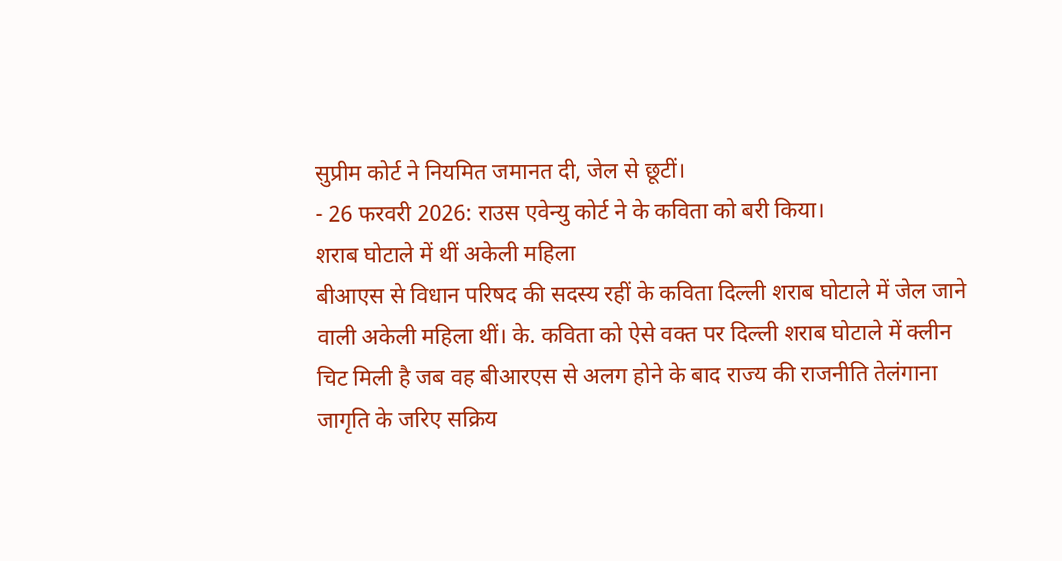सुप्रीम कोर्ट ने नियमित जमानत दी, जेल से छूटीं।
- 26 फरवरी 2026: राउस एवेन्यु कोर्ट ने के कविता को बरी किया।
शराब घोटाले में थीं अकेली महिला
बीआएस से विधान परिषद की सदस्य रहीं के कविता दिल्ली शराब घोटाले में जेल जाने वाली अकेली महिला थीं। के. कविता को ऐसे वक्त पर दिल्ली शराब घोटाले में क्लीन चिट मिली है जब वह बीआरएस से अलग होने के बाद राज्य की राजनीति तेलंगाना जागृति के जरिए सक्रिय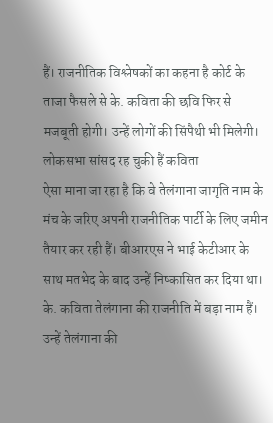हैं। राजनीतिक विश्लेषकों का कहना है कोर्ट के ताजा फैसले से के. कविता की छवि फिर से मजबूती होगी। उन्हें लोगों की सिंपैथी भी मिलेगी।
लोकसभा सांसद रह चुकी हैं कविता
ऐसा माना जा रहा है कि वे तेलंगाना जागृति नाम के मंच के जरिए अपनी राजनीतिक पार्टी के लिए जमीन तैयार कर रही हैं। बीआरएस ने भाई केटीआर के साथ मतभेद के बाद उन्हें निष्कासित कर दिया था। के. कविता तेलंगाना की राजनीति में बड़ा नाम हैं। उन्हें तेलंगाना की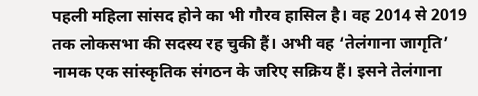पहली महिला सांसद होने का भी गौरव हासिल है। वह 2014 से 2019 तक लोकसभा की सदस्य रह चुकी हैं। अभी वह ‘तेलंगाना जागृति’ नामक एक सांस्कृतिक संगठन के जरिए सक्रिय हैं। इसने तेलंगाना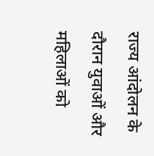राज्य आंदोलन के दौरान युवाओं और महिलाओं को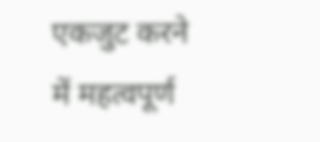एकजुट करने में महत्वपूर्ण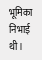भूमिका निभाई थी।